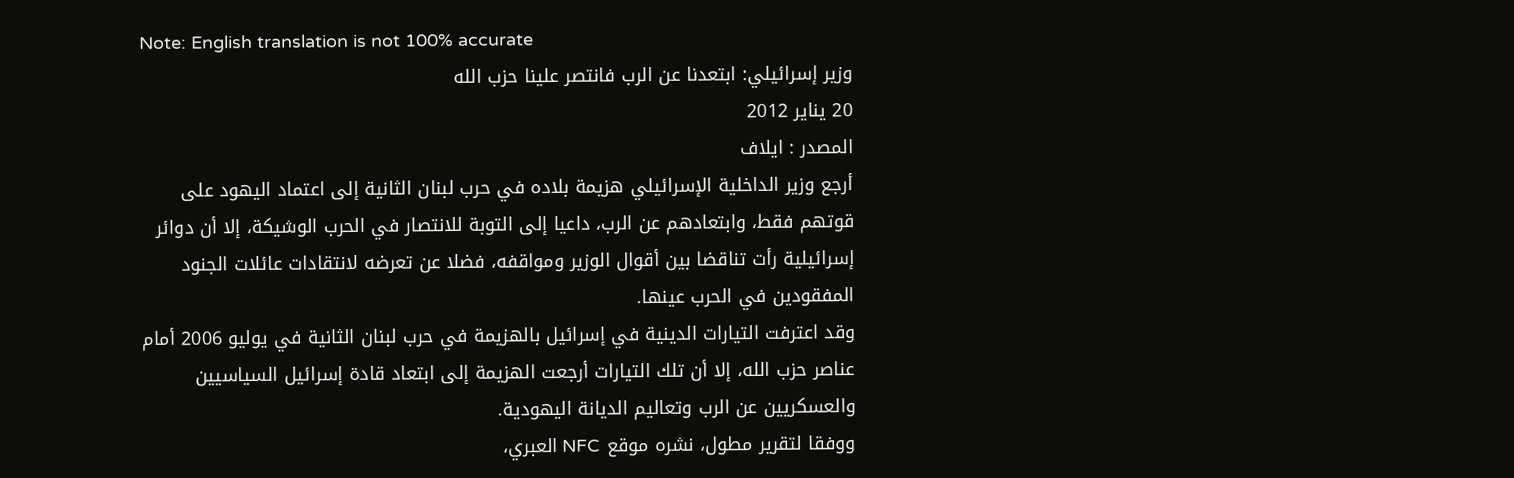Note: English translation is not 100% accurate
وزير إسرائيلي: ابتعدنا عن الرب فانتصر علينا حزب الله
20 يناير 2012
المصدر : ايلاف
أرجع وزير الداخلية الإسرائيلي هزيمة بلاده في حرب لبنان الثانية إلى اعتماد اليهود على قوتهم فقط، وابتعادهم عن الرب، داعيا إلى التوبة للانتصار في الحرب الوشيكة، إلا أن دوائر إسرائيلية رأت تناقضا بين أقوال الوزير ومواقفه، فضلا عن تعرضه لانتقادات عائلات الجنود المفقودين في الحرب عينها.
وقد اعترفت التيارات الدينية في إسرائيل بالهزيمة في حرب لبنان الثانية في يوليو 2006 أمام عناصر حزب الله، إلا أن تلك التيارات أرجعت الهزيمة إلى ابتعاد قادة إسرائيل السياسيين والعسكريين عن الرب وتعاليم الديانة اليهودية.
ووفقا لتقرير مطول، نشره موقع NFC العبري،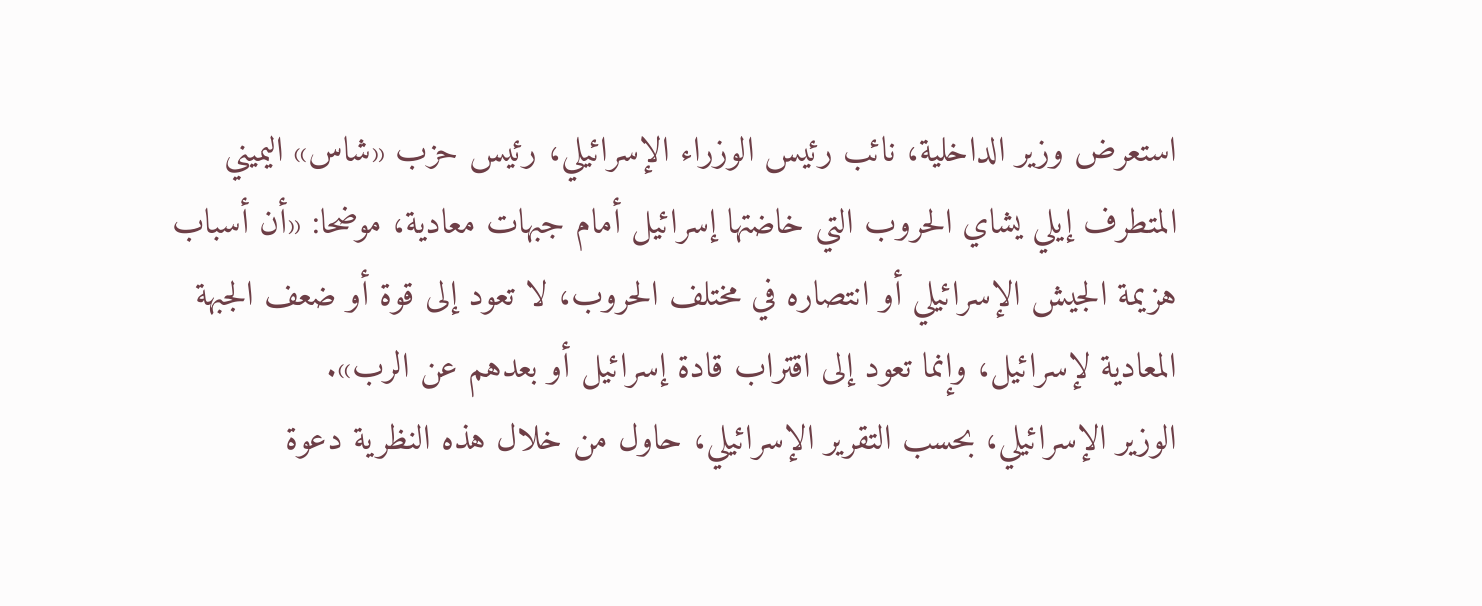استعرض وزير الداخلية، نائب رئيس الوزراء الإسرائيلي، رئيس حزب «شاس» اليميني المتطرف إيلي يشاي الحروب التي خاضتها إسرائيل أمام جبهات معادية، موضحا: «أن أسباب هزيمة الجيش الإسرائيلي أو انتصاره في مختلف الحروب، لا تعود إلى قوة أو ضعف الجبهة المعادية لإسرائيل، وإنما تعود إلى اقتراب قادة إسرائيل أو بعدهم عن الرب».
الوزير الإسرائيلي، بحسب التقرير الإسرائيلي، حاول من خلال هذه النظرية دعوة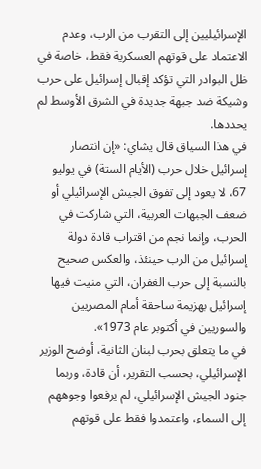الإسرائيليين إلى التقرب من الرب، وعدم الاعتماد على قوتهم العسكرية فقط، خاصة في ظل البوادر التي تؤكد إقبال إسرائيل على حرب وشيكة ضد جبهة جديدة في الشرق الأوسط لم يحددها.
في هذا السياق قال يشاي: «إن انتصار إسرائيل خلال حرب (الأيام الستة) في يوليو 67، لا يعود إلى تفوق الجيش الإسرائيلي أو ضعف الجبهات العربية، التي شاركت في الحرب، وإنما نجم من اقتراب قادة دولة إسرائيل من الرب حينئذ، والعكس صحيح بالنسبة إلى حرب الغفران، التي منيت فيها إسرائيل بهزيمة ساحقة أمام المصريين والسوريين في أكتوبر عام 1973».
في ما يتعلق بحرب لبنان الثانية، أوضح الوزير الإسرائيلي، بحسب التقرير، أن قادة، وربما جنود الجيش الإسرائيلي، لم يرفعوا وجوههم إلى السماء، واعتمدوا فقط على قوتهم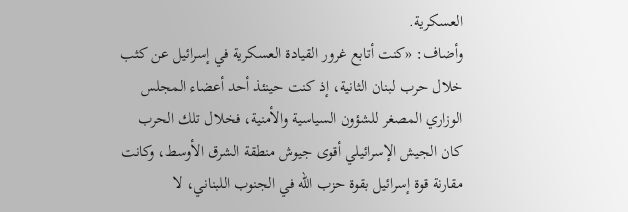العسكرية.
وأضاف: «كنت أتابع غرور القيادة العسكرية في إسرائيل عن كثب خلال حرب لبنان الثانية، إذ كنت حينئذ أحد أعضاء المجلس الوزاري المصغر للشؤون السياسية والأمنية، فخلال تلك الحرب كان الجيش الإسرائيلي أقوى جيوش منطقة الشرق الأوسط، وكانت مقارنة قوة إسرائيل بقوة حزب الله في الجنوب اللبناني، لا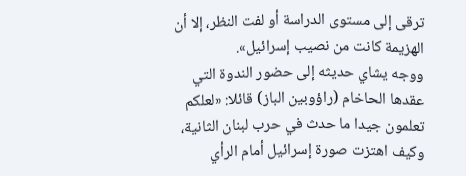ترقى إلى مستوى الدراسة أو لفت النظر، إلا أن الهزيمة كانت من نصيب إسرائيل».
ووجه يشاي حديثه إلى حضور الندوة التي عقدها الحاخام (راؤوبين الباز) قائلا: «لعلكم تعلمون جيدا ما حدث في حرب لبنان الثانية، وكيف اهتزت صورة إسرائيل أمام الرأي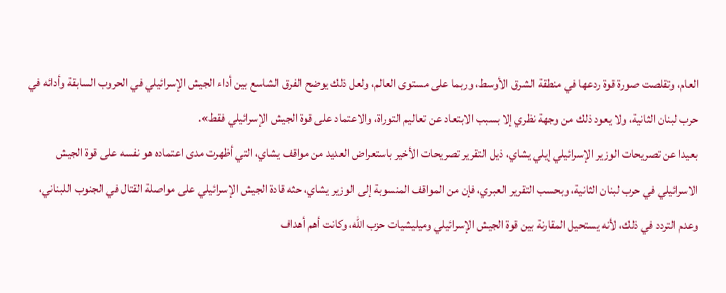العام، وتقلصت صورة قوة ردعها في منطقة الشرق الأوسط، وربما على مستوى العالم، ولعل ذلك يوضح الفرق الشاسع بين أداء الجيش الإسرائيلي في الحروب السابقة وأدائه في حرب لبنان الثانية، ولا يعود ذلك من وجهة نظري إلا بسبب الابتعاد عن تعاليم التوراة، والاعتماد على قوة الجيش الإسرائيلي فقط».
بعيدا عن تصريحات الوزير الإسرائيلي إيلي يشاي، ذيل التقرير تصريحات الأخير باستعراض العديد من مواقف يشاي، التي أظهرت مدى اعتماده هو نفسه على قوة الجيش الاسرائيلي في حرب لبنان الثانية، وبحسب التقرير العبري، فإن من المواقف المنسوبة إلى الوزير يشاي، حثه قادة الجيش الإسرائيلي على مواصلة القتال في الجنوب اللبناني، وعدم التردد في ذلك، لأنه يستحيل المقارنة بين قوة الجيش الإسرائيلي وميليشيات حزب الله، وكانت أهم أهداف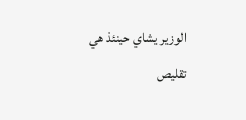الوزير يشاي حينئذ هي تقليص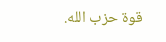قوة حزب الله.